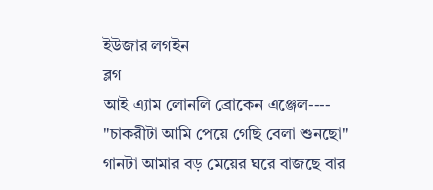ইউজার লগইন
ব্লগ
আই এ্যাম লোনলি ব্রোকেন এঞ্জেল----
"চাকরীটা আমি পেয়ে গেছি বেলা শুনছো" গানটা আমার বড় মেয়ের ঘরে বাজছে বার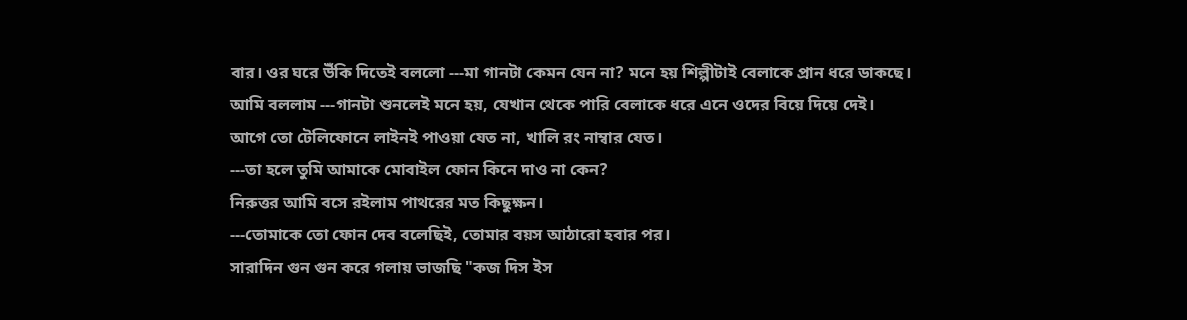বার। ওর ঘরে উঁকি দিতেই বললো ---মা গানটা কেমন যেন না? মনে হয় শিল্পীটাই বেলাকে প্রান ধরে ডাকছে।
আমি বললাম ---গানটা শুনলেই মনে হয়, যেখান থেকে পারি বেলাকে ধরে এনে ওদের বিয়ে দিয়ে দেই।
আগে তো টেলিফোনে লাইনই পাওয়া যেত না, খালি রং নাম্বার যেত।
---তা হলে তুমি আমাকে মোবাইল ফোন কিনে দাও না কেন?
নিরুত্তর আমি বসে রইলাম পাথরের মত কিছুক্ষন।
---তোমাকে তো ফোন দেব বলেছিই, তোমার বয়স আঠারো হবার পর।
সারাদিন গুন গুন করে গলায় ভাজছি "কজ দিস ইস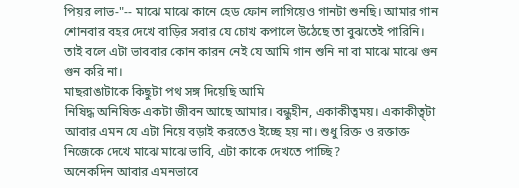পিয়র লাভ-"-- মাঝে মাঝে কানে হেড ফোন লাগিয়েও গানটা শুনছি। আমার গান শোনবার বহর দেখে বাড়ির সবার যে চোখ কপালে উঠেছে তা বুঝতেই পারিনি। তাই বলে এটা ভাববার কোন কারন নেই যে আমি গান শুনি না বা মাঝে মাঝে গুন গুন করি না।
মাছরাঙাটাকে কিছুটা পথ সঙ্গ দিয়েছি আমি
নিষিদ্ধ অনিষিক্ত একটা জীবন আছে আমার। বন্ধুহীন, একাকীত্বময়। একাকীত্ব্টা আবার এমন যে এটা নিয়ে বড়াই করতেও ইচ্ছে হয় না। শুধু রিক্ত ও রক্তাক্ত নিজেকে দেখে মাঝে মাঝে ভাবি, এটা কাকে দেখতে পাচ্ছি?
অনেকদিন আবার এমনভাবে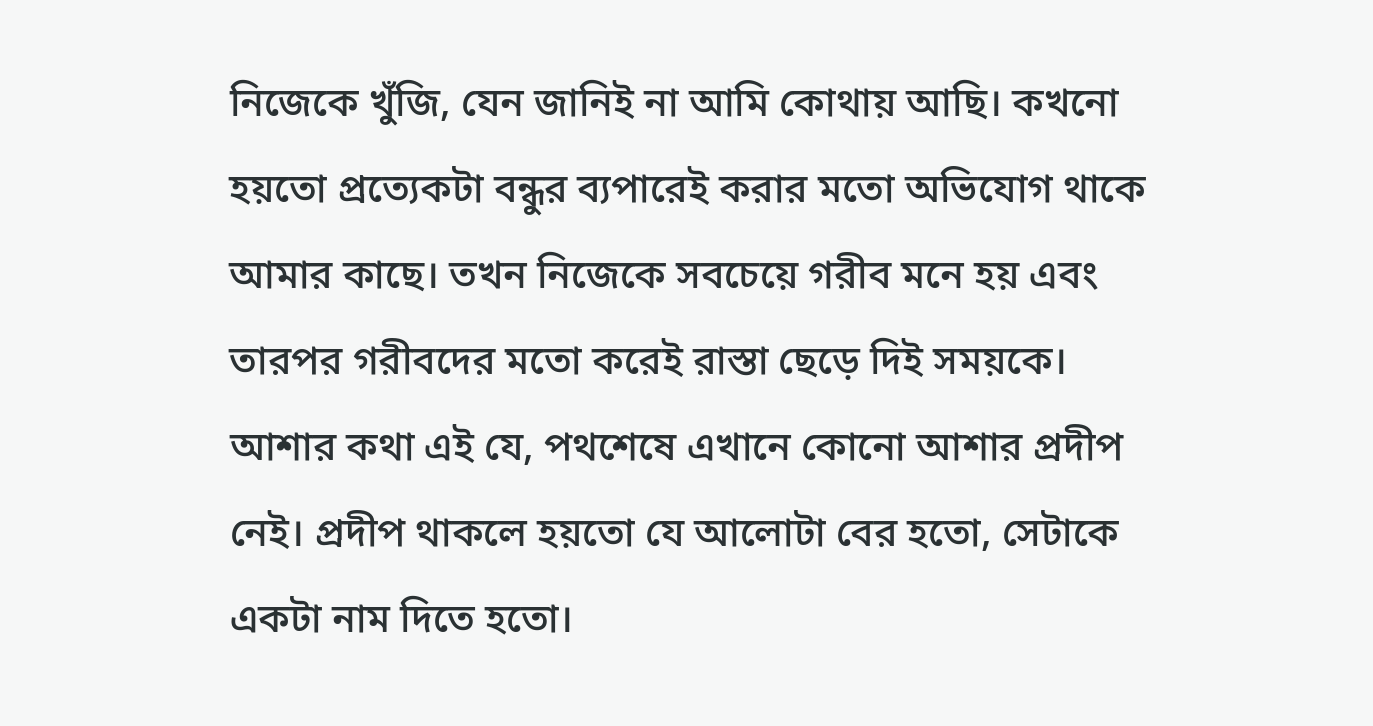নিজেকে খুঁজি, যেন জানিই না আমি কোথায় আছি। কখনো হয়তো প্রত্যেকটা বন্ধুর ব্যপারেই করার মতো অভিযোগ থাকে আমার কাছে। তখন নিজেকে সবচেয়ে গরীব মনে হয় এবং তারপর গরীবদের মতো করেই রাস্তা ছেড়ে দিই সময়কে।
আশার কথা এই যে, পথশেষে এখানে কোনো আশার প্রদীপ নেই। প্রদীপ থাকলে হয়তো যে আলোটা বের হতো, সেটাকে একটা নাম দিতে হতো।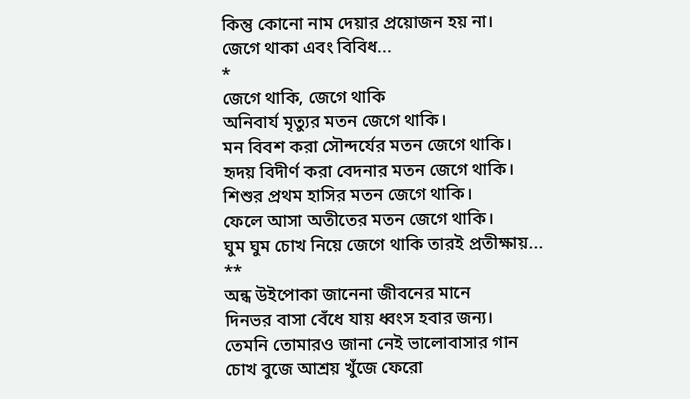কিন্তু কোনো নাম দেয়ার প্রয়োজন হয় না।
জেগে থাকা এবং বিবিধ...
*
জেগে থাকি, জেগে থাকি
অনিবার্য মৃত্যুর মতন জেগে থাকি।
মন বিবশ করা সৌন্দর্যের মতন জেগে থাকি।
হৃদয় বিদীর্ণ করা বেদনার মতন জেগে থাকি।
শিশুর প্রথম হাসির মতন জেগে থাকি।
ফেলে আসা অতীতের মতন জেগে থাকি।
ঘুম ঘুম চোখ নিয়ে জেগে থাকি তারই প্রতীক্ষায়...
**
অন্ধ উইপোকা জানেনা জীবনের মানে
দিনভর বাসা বেঁধে যায় ধ্বংস হবার জন্য।
তেমনি তোমারও জানা নেই ভালোবাসার গান
চোখ বুজে আশ্রয় খুঁজে ফেরো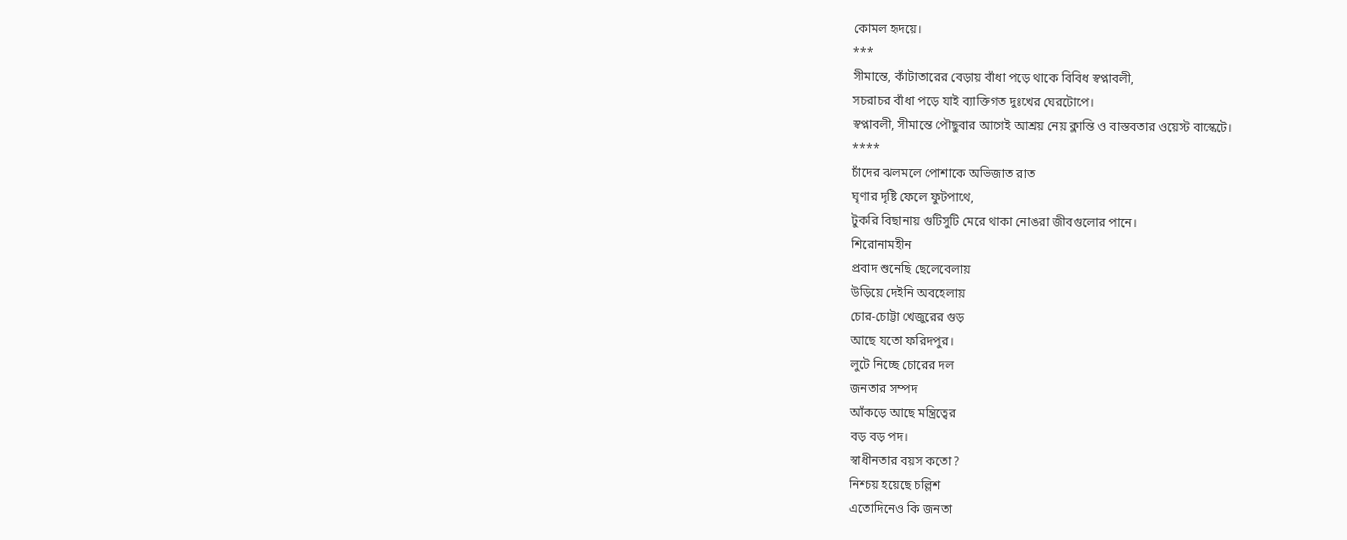কোমল হৃদয়ে।
***
সীমান্তে, কাঁটাতারের বেড়ায় বাঁধা পড়ে থাকে বিবিধ স্বপ্নাবলী,
সচরাচর বাঁধা পড়ে যাই ব্যাক্তিগত দুঃখের ঘেরটোপে।
স্বপ্নাবলী, সীমান্তে পৌছুবার আগেই আশ্রয় নেয় ক্লান্তি ও বাস্তবতার ওয়েস্ট বাস্কেটে।
****
চাঁদের ঝলমলে পোশাকে অভিজাত রাত
ঘৃণার দৃষ্টি ফেলে ফুটপাথে,
টুকরি বিছানায় গুটিসুটি মেরে থাকা নোঙরা জীবগুলোর পানে।
শিরোনামহীন
প্রবাদ শুনেছি ছেলেবেলায়
উড়িয়ে দেইনি অবহেলায়
চোর-চোট্টা খেজুরের গুড়
আছে যতো ফরিদপুর।
লুটে নিচ্ছে চোরের দল
জনতার সম্পদ
আঁকড়ে আছে মন্ত্রিত্বের
বড় বড় পদ।
স্বাধীনতার বয়স কতো?
নিশ্চয় হয়েছে চল্লিশ
এতোদিনেও কি জনতা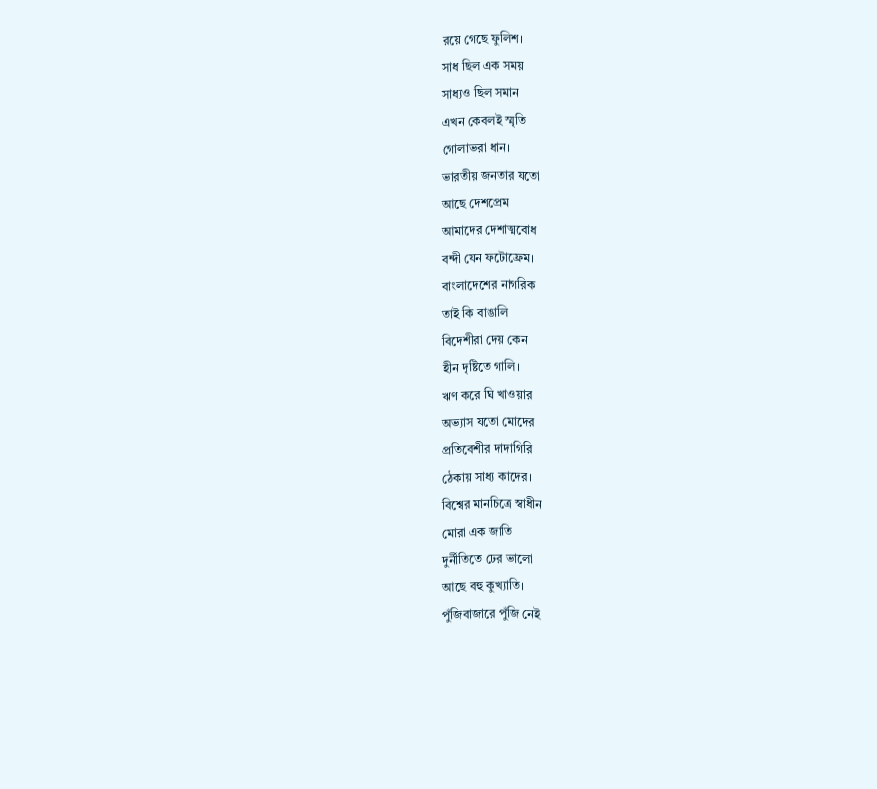রয়ে গেছে ফুলিশ।
সাধ ছিল এক সময়
সাধ্যও ছিল সমান
এখন কেবলই স্মৃতি
গোলাভরা ধান।
ভারতীয় জনতার যতো
আছে দেশপ্রেম
আমাদের দেশাত্মবোধ
বন্দী যেন ফটোফ্রেম।
বাংলাদেশের নাগরিক
তাই কি বাঙালি
বিদেশীরা দেয় কেন
হীন দৃষ্টিতে গালি।
ঋণ করে ঘি খাওয়ার
অভ্যাস যতো মোদের
প্রতিবেশীর দাদাগিরি
ঠেকায় সাধ্য কাদের।
বিশ্বের মানচিত্রে স্বাধীন
মোরা এক জাতি
দুর্নীতিতে ঢের ভালো
আছে বহু কুখ্যাতি।
পুঁজিবাজারে পুঁজি নেই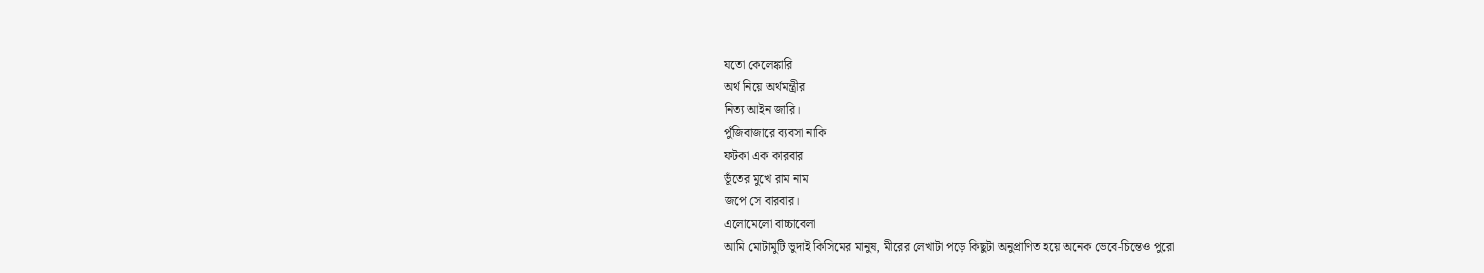যতো কেলেঙ্কারি
অর্থ নিয়ে অর্থমন্ত্রীর
নিত্য আইন জারি।
পুঁজিবাজারে ব্যবসা নাকি
ফটকা এক কারবার
ভূঁতের মুখে রাম নাম
জপে সে বারবার।
এলোমেলো বাচ্চাবেলা
আমি মোটামুটি ভুদাই কিসিমের মানুষ, মীরের লেখাটা পড়ে কিছুটা অনুপ্রাণিত হয়ে অনেক ভেবে-চিন্তেও পুরো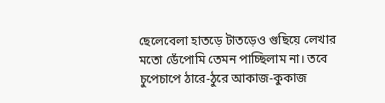ছেলেবেলা হাতড়ে টাতড়েও গুছিয়ে লেখার মতো ডেঁপোমি তেমন পাচ্ছিলাম না। তবে চুপেচাপে ঠারে-ঠুরে আকাজ-কুকাজ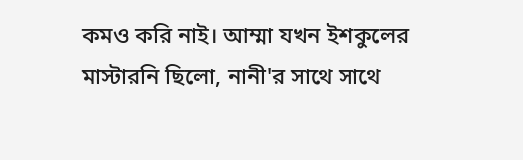কমও করি নাই। আম্মা যখন ইশকুলের মাস্টারনি ছিলো, নানী'র সাথে সাথে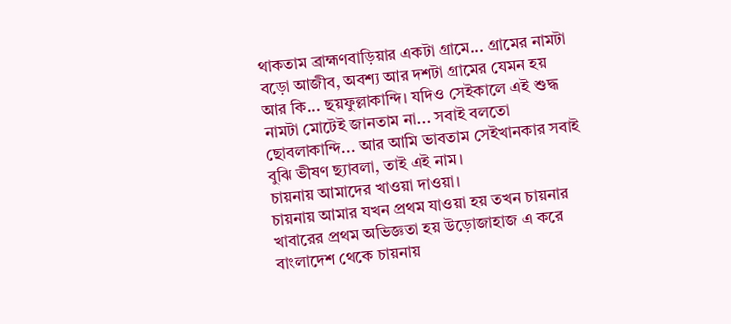থাকতাম ব্রাহ্মণবাড়িয়ার একটা গ্রামে... গ্রামের নামটা বড়ো আজীব, অবশ্য আর দশটা গ্রামের যেমন হয় আর কি... ছয়ফুল্লাকান্দি। যদিও সেইকালে এই শুদ্ধ নামটা মোটেই জানতাম না... সবাই বলতো ছোবলাকান্দি... আর আমি ভাবতাম সেইখানকার সবাই বুঝি ভীষণ ছ্যাবলা, তাই এই নাম।
চায়নায় আমাদের খাওয়া দাওয়া।
চায়নায় আমার যখন প্রথম যাওয়া হয় তখন চায়নার খাবারের প্রথম অভিজ্ঞতা হয় উড়োজাহাজ এ করে বাংলাদেশ থেকে চায়নায়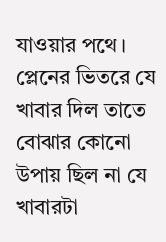যাওয়ার পথে। প্লেনের ভিতরে যে খাবার দিল তাতে বোঝার কোনো উপায় ছিল না যে খাবারটা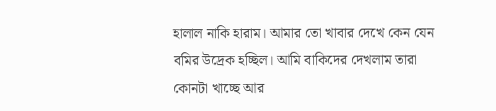হালাল নাকি হারাম। আমার তো খাবার দেখে কেন যেন বমির উদ্রেক হচ্ছিল। আমি বাকিদের দেখলাম তারা কোনটা খাচ্ছে আর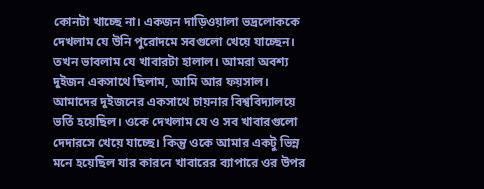কোনটা খাচ্ছে না। একজন দাড়িওয়ালা ভদ্রলোককে দেখলাম যে উনি পুরোদমে সবগুলো খেয়ে যাচ্ছেন। তখন ভাবলাম যে খাবারটা হালাল। আমরা অবশ্য দুইজন একসাথে ছিলাম, আমি আর ফয়সাল। আমাদের দুইজনের একসাথে চায়নার বিশ্ববিদ্যালয়ে ভর্তি হয়েছিল। ওকে দেখলাম যে ও সব খাবারগুলো দেদারসে খেয়ে যাচ্ছে। কিন্তু ওকে আমার একটু ভিন্ন মনে হয়েছিল যার কারনে খাবারের ব্যাপারে ওর উপর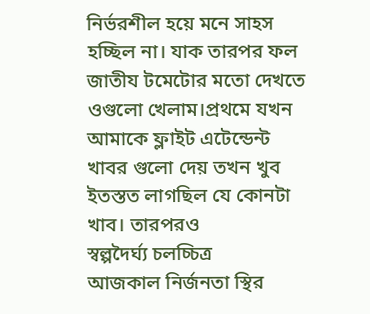নির্ভরশীল হয়ে মনে সাহস হচ্ছিল না। যাক তারপর ফল জাতীয টমেটোর মতো দেখতে ওগুলো খেলাম।প্রথমে যখন আমাকে ফ্লাইট এটেন্ডেন্ট খাবর গুলো দেয় তখন খুব ইতস্তত লাগছিল যে কোনটা খাব। তারপরও
স্বল্পদৈর্ঘ্য চলচ্চিত্র
আজকাল নির্জনতা স্থির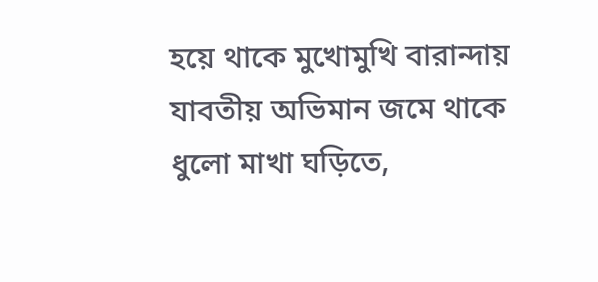হয়ে থাকে মুখোমুখি বারান্দায়
যাবতীয় অভিমান জমে থাকে
ধুলো মাখা ঘড়িতে,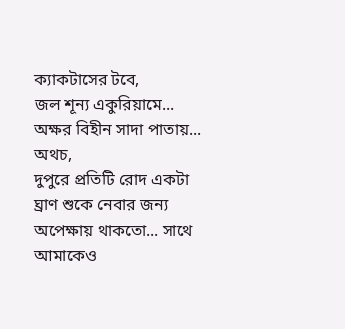ক্যাকটাসের টবে,
জল শূন্য একুরিয়ামে...
অক্ষর বিহীন সাদা পাতায়...
অথচ,
দুপুরে প্রতিটি রোদ একটা ঘ্রাণ শুকে নেবার জন্য
অপেক্ষায় থাকতো... সাথে আমাকেও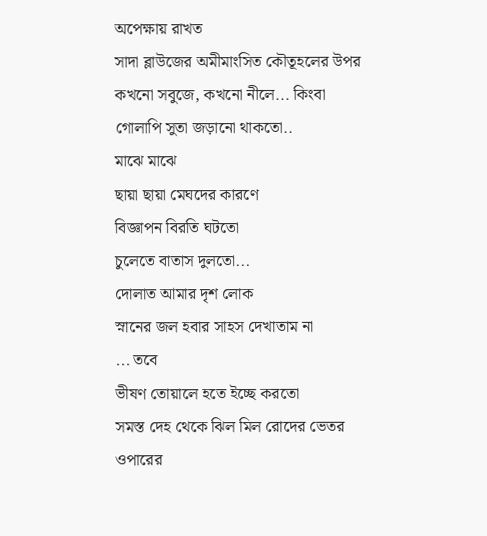অপেক্ষায় রাখত
সাদা ব্লাউজের অমীমাংসিত কৌতূহলের উপর
কখনো সবুজে, কখনো নীলে... কিংবা
গোলাপি সুতা জড়ানো থাকতো..
মাঝে মাঝে
ছায়া ছায়া মেঘদের কারণে
বিজ্ঞাপন বিরতি ঘটতো
চুলেতে বাতাস দুলতো...
দোলাত আমার দৃশ লোক
স্নানের জল হবার সাহস দেখাতাম না
... তবে
ভীষণ তোয়ালে হতে ইচ্ছে করতো
সমস্ত দেহ থেকে ঝিল মিল রোদের ভেতর
ওপারের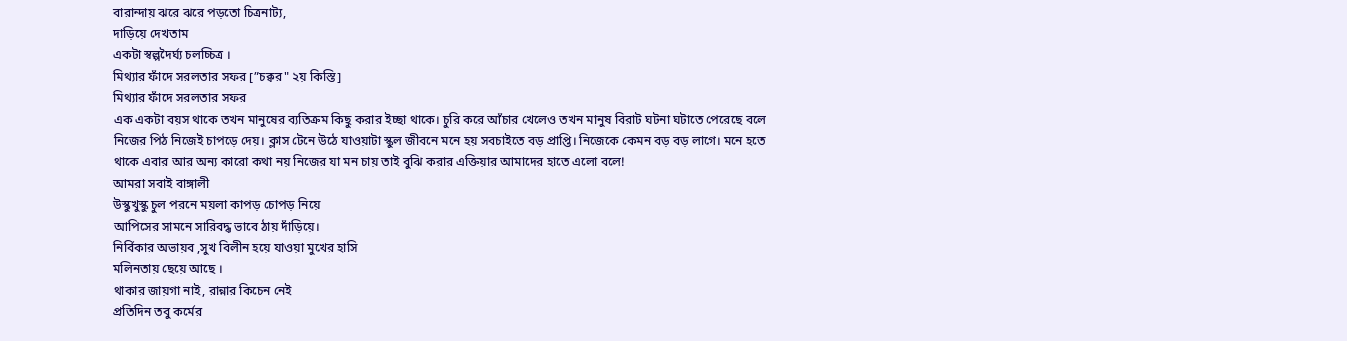বারান্দায় ঝরে ঝরে পড়তো চিত্রনাট্য,
দাড়িয়ে দেখতাম
একটা স্বল্পদৈর্ঘ্য চলচ্চিত্র ।
মিথ্যার ফাঁদে সরলতার সফর [”চক্বর" ২য় কিস্তি]
মিথ্যার ফাঁদে সরলতার সফর
এক একটা বয়স থাকে তখন মানুষের ব্যতিক্রম কিছু করার ইচ্ছা থাকে। চুরি করে আঁচার খেলেও তখন মানুষ বিরাট ঘটনা ঘটাতে পেরেছে বলে নিজের পিঠ নিজেই চাপড়ে দেয়। ক্লাস টেনে উঠে যাওয়াটা স্কুল জীবনে মনে হয় সবচাইতে বড় প্রাপ্তি। নিজেকে কেমন বড় বড় লাগে। মনে হতে থাকে এবার আর অন্য কারো কথা নয় নিজের যা মন চায় তাই বুঝি করার এক্তিয়ার আমাদের হাতে এলো বলে!
আমরা সবাই বাঙ্গালী
উস্কুখুস্কু চুল পরনে ময়লা কাপড় চোপড় নিয়ে
আপিসের সামনে সারিবদ্ধ ভাবে ঠায় দাঁড়িয়ে।
নির্বিকার অভায়ব ,সুখ বিলীন হয়ে যাওয়া মুখের হাসি
মলিনতায় ছেয়ে আছে ।
থাকার জায়গা নাই, রান্নার কিচেন নেই
প্রতিদিন তবু কর্মের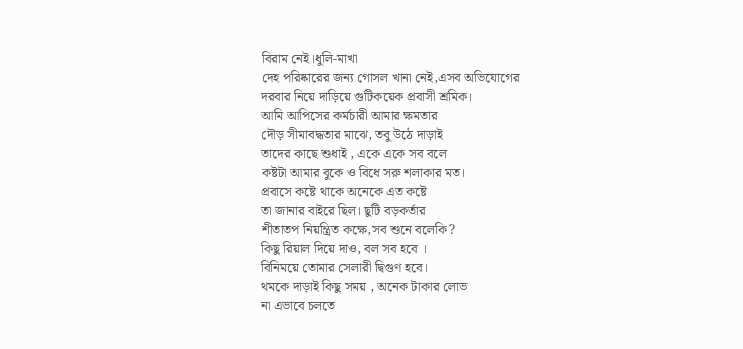বিরাম নেই।ধুলি-মাখা
দেহ পরিষ্কারের জন্য গোসল খানা নেই,এসব অভিযোগের
দরবার নিয়ে দাড়িয়ে গুটিকয়েক প্রবাসী শ্রমিক।
আমি আপিসের কর্মচারী আমার ক্ষমতার
দৌড় সীমাবদ্ধতার মাঝে, তবু উঠে দাড়াই
তাদের কাছে শুধাই , একে একে সব বলে
কষ্টটা আমার বুকে ও বিধে সরু শলাকার মত।
প্রবাসে কষ্টে থাকে অনেকে এত কষ্টে
তা জানার বাইরে ছিল। ছুটি বড়কর্তার
শীতাতপ নিয়ন্ত্রিত কক্ষে,সব শুনে বলেকি?
কিছু রিয়াল দিয়ে দাও, বল সব হবে ।
বিনিময়ে তোমার সেলারী দ্বিগুণ হবে।
থমকে দাড়াই কিছু সময় , অনেক টাকার লোভ
না এভাবে চলতে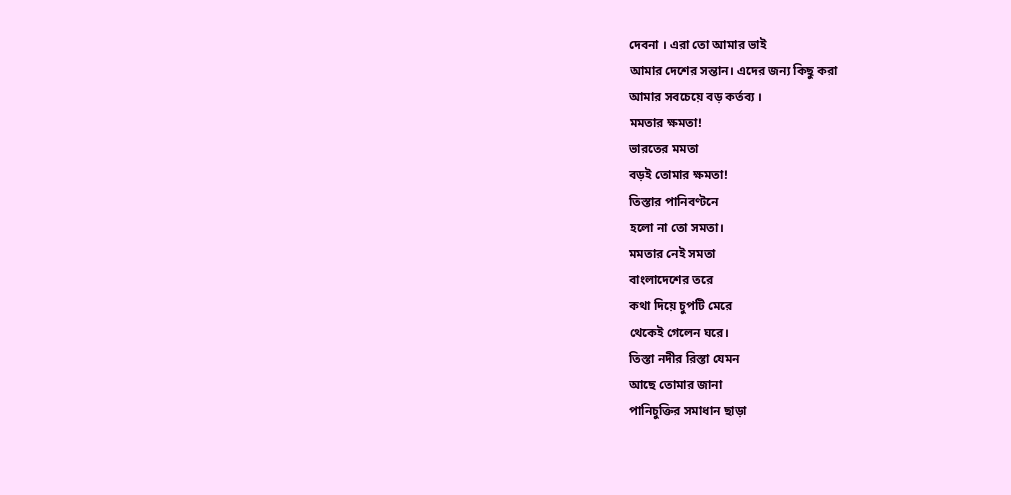দেবনা । এরা তো আমার ভাই
আমার দেশের সন্তান। এদের জন্য কিছু করা
আমার সবচেয়ে বড় কর্তব্য ।
মমতার ক্ষমতা!
ভারতের মমতা
বড়ই তোমার ক্ষমতা!
তিস্তার পানিবণ্টনে
হলো না তো সমতা।
মমতার নেই সমতা
বাংলাদেশের তরে
কথা দিয়ে চুপটি মেরে
থেকেই গেলেন ঘরে।
তিস্তা নদীর রিস্তা যেমন
আছে তোমার জানা
পানিচুক্তির সমাধান ছাড়া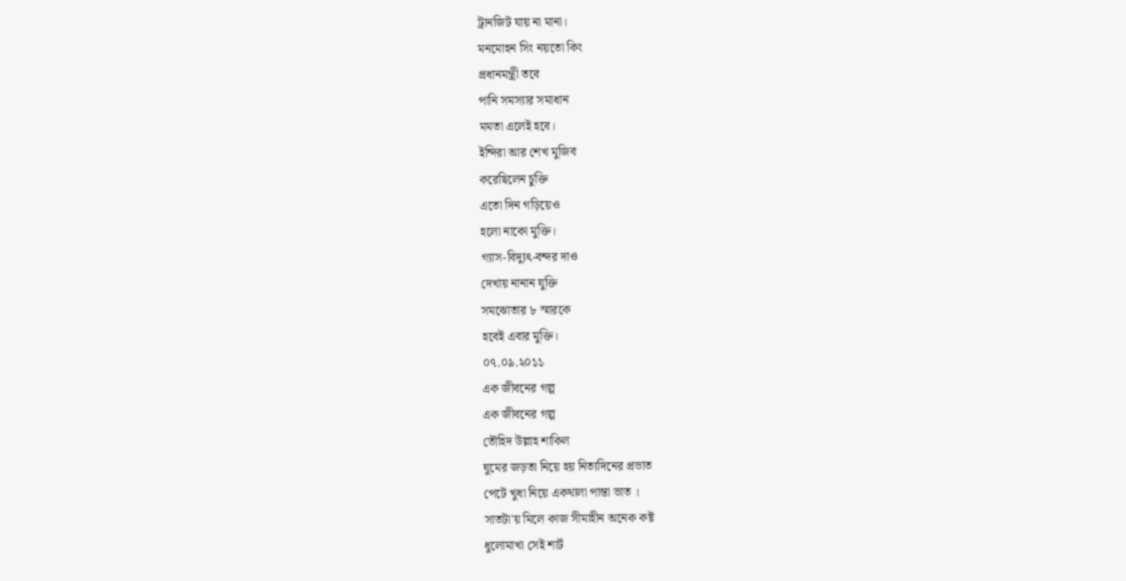ট্রানজিট যায় না মানা।
মনমোহন সিং নয়তো কিং
প্রধানমন্ত্রী তবে
পানি সমস্যার সমাধান
মমতা এলেই হবে।
ইন্দিরা আর শেখ মুজিব
করেছিলেন চুক্তি
এতো দিন গড়িয়েও
হলো নাকো মুক্তি।
গ্যাস-বিদ্যুৎ-বন্দর দাও
দেখায় নানান যুক্তি
সমঝোতার ৮ স্মারকে
হবেই এবার মুক্তি।
০৭.০৯.২০১১
এক জীবনের গল্প
এক জীবনের গল্প
তৌহিদ উল্লাহ শাকিল
ঘুমের জড়তা নিয়ে হয় নিত্যদিনের প্রভাত
পেটে খুধা নিয়ে একথালা পান্তা ভাত ।
সাতটা'য় মিলে কাজ সীমাহীন অনেক কষ্ট
ধুলোমাখা সেই শার্ট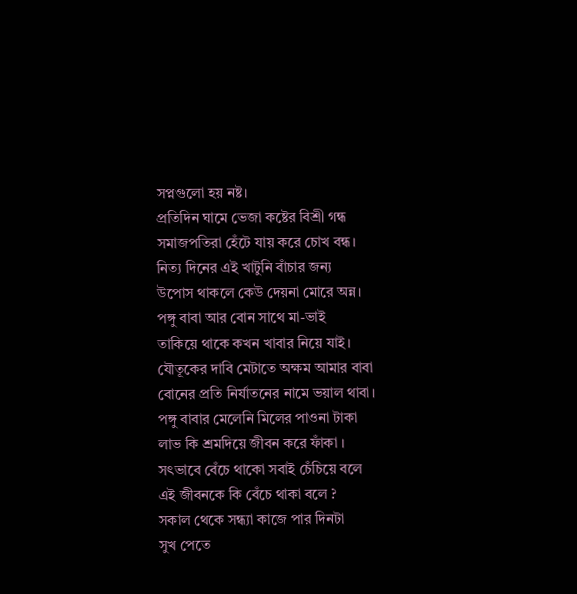সপ্নগুলো হয় নষ্ট।
প্রতিদিন ঘামে ভেজা কষ্টের বিশ্রী গন্ধ
সমাজপতিরা হেঁটে যায় করে চোখ বন্ধ।
নিত্য দিনের এই খাটুনি বাঁচার জন্য
উপোস থাকলে কেউ দেয়না মোরে অন্ন।
পঙ্গু বাবা আর বোন সাথে মা-ভাই
তাকিয়ে থাকে কখন খাবার নিয়ে যাই।
যৌতূকের দাবি মেটাতে অক্ষম আমার বাবা
বোনের প্রতি নির্যাতনের নামে ভয়াল থাবা।
পঙ্গু বাবার মেলেনি মিলের পাওনা টাকা
লাভ কি শ্রমদিয়ে জীবন করে ফাঁকা ।
সৎভাবে বেঁচে থাকো সবাই চেঁচিয়ে বলে
এই জীবনকে কি বেঁচে থাকা বলে ?
সকাল থেকে সন্ধ্যা কাজে পার দিনটা
সুখ পেতে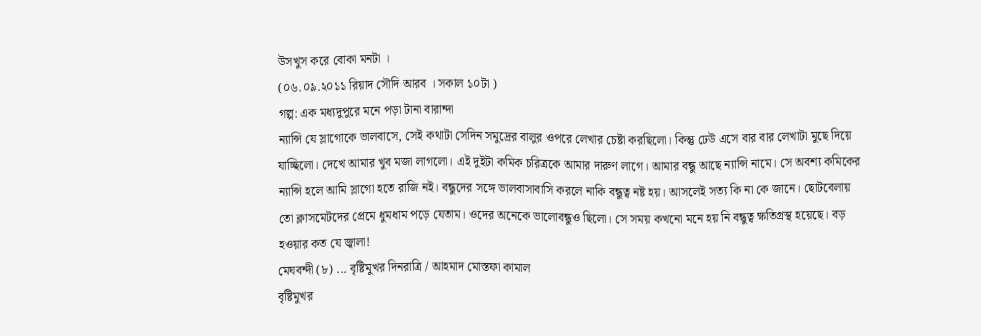উসখুস করে বোকা মনটা ।
(০৬.০৯.২০১১ রিয়াদ সৌদি আরব । সকাল ১০টা )
গল্প: এক মধ্যদুপুরে মনে পড়া টানা বারান্দা
ন্যান্সি যে স্লাগোকে ভালবাসে, সেই কথাটা সেদিন সমুদ্রের বালুর ওপরে লেখার চেষ্টা করছিলো। কিন্তু ঢেউ এসে বার বার লেখাটা মুছে দিয়ে যাচ্ছিলো। দেখে আমার খুব মজা লাগলো। এই দুইটা কমিক চরিত্রকে আমার দারুণ লাগে। আমার বন্ধু আছে ন্যান্সি নামে। সে অবশ্য কমিকের ন্যান্সি হলে আমি স্লাগো হতে রাজি নই। বন্ধুদের সঙ্গে ভালবাসাবাসি করলে নাকি বন্ধুত্ব নষ্ট হয়। আসলেই সত্য কি না কে জানে। ছোটবেলায় তো ক্লাসমেটদের প্রেমে ধুমধাম পড়ে যেতাম। ওদের অনেকে ভালোবন্ধুও ছিলো। সে সময় কখনো মনে হয় নি বন্ধুত্ব ক্ষতিগ্রস্থ হয়েছে। বড় হওয়ার কত যে জ্বালা!
মেঘবন্দী (৮) ... বৃষ্টিমুখর দিনরাত্রি / আহমাদ মোস্তফা কামাল
বৃষ্টিমুখর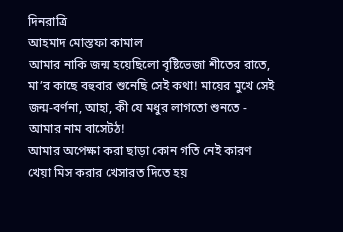দিনরাত্রি
আহমাদ মোস্তফা কামাল
আমার নাকি জন্ম হয়েছিলো বৃষ্টিভেজা শীতের রাতে, মা’র কাছে বহুবার শুনেছি সেই কথা! মায়ের মুখে সেই জন্ম-বর্ণনা, আহা, কী যে মধুর লাগতো শুনতে -
আমার নাম বাসেটঠ!
আমার অপেক্ষা করা ছাড়া কোন গতি নেই কারণ
খেয়া মিস করার খেসারত দিতে হয়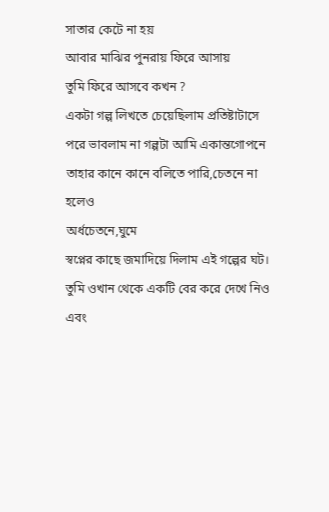সাতার কেটে না হয়
আবার মাঝির পুনরায় ফিরে আসায়
তুমি ফিরে আসবে কখন ?
একটা গল্প লিখতে চেয়েছিলাম প্রতিষ্টাটাসে
পরে ভাবলাম না গল্পটা আমি একান্তগোপনে তাহার কানে কানে বলিতে পারি,চেতনে না হলেও
অর্ধচেতনে,ঘুমে
স্বপ্নের কাছে জমাদিয়ে দিলাম এই গল্পের ঘট।
তুমি ওখান থেকে একটি বের করে দেখে নিও এবং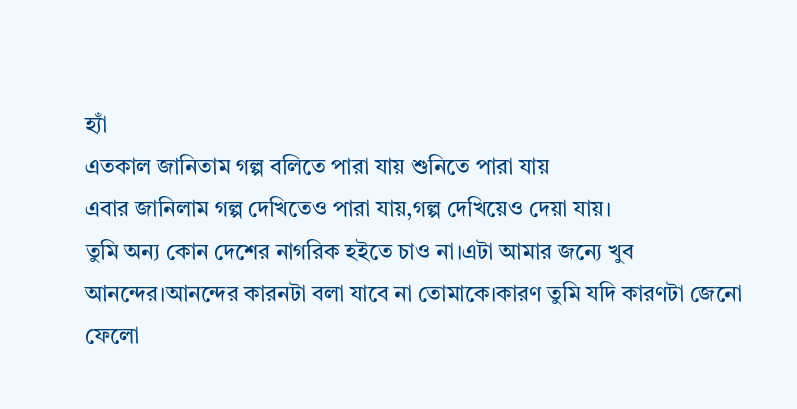হ্যাঁ
এতকাল জানিতাম গল্প বলিতে পারা যায় শুনিতে পারা যায়
এবার জানিলাম গল্প দেখিতেও পারা যায়,গল্প দেখিয়েও দেয়া যায়।
তুমি অন্য কোন দেশের নাগরিক হইতে চাও না।এটা আমার জন্যে খুব আনন্দের।আনন্দের কারনটা বলা যাবে না তোমাকে।কারণ তুমি যদি কারণটা জেনো ফেলো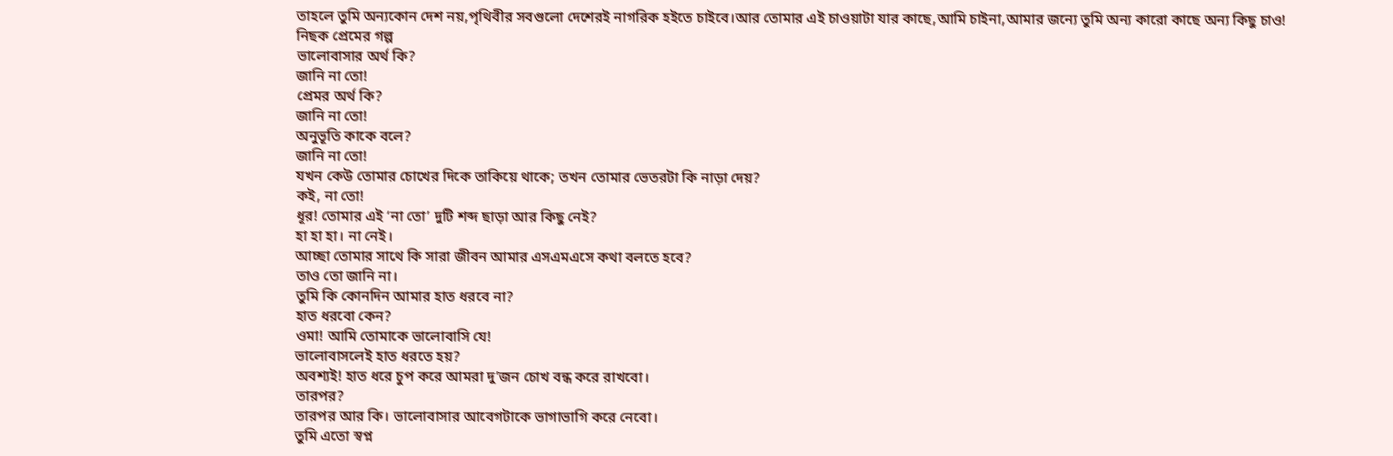তাহলে তুমি অন্যকোন দেশ নয়,পৃথিবীর সবগুলো দেশেরই নাগরিক হইতে চাইবে।আর তোমার এই চাওয়াটা যার কাছে,আমি চাইনা,আমার জন্যে তুমি অন্য কারো কাছে অন্য কিছু চাও!
নিছক প্রেমের গল্প
ভালোবাসার অর্থ কি?
জানি না তো!
প্রেমর অর্থ কি?
জানি না তো!
অনুভূতি কাকে বলে?
জানি না তো!
যখন কেউ তোমার চোখের দিকে তাকিয়ে থাকে; তখন তোমার ভেতরটা কি নাড়া দেয়?
কই, না তো!
ধূর! তোমার এই ‘না তো’ দুটি শব্দ ছাড়া আর কিছু নেই?
হা হা হা। না নেই।
আচ্ছা তোমার সাথে কি সারা জীবন আমার এসএমএসে কথা বলতে হবে?
তাও তো জানি না।
তুমি কি কোনদিন আমার হাত ধরবে না?
হাত ধরবো কেন?
ওমা! আমি তোমাকে ভালোবাসি যে!
ভালোবাসলেই হাত ধরতে হয়?
অবশ্যই! হাত ধরে চুপ করে আমরা দু’জন চোখ বন্ধ করে রাখবো।
তারপর?
তারপর আর কি। ভালোবাসার আবেগটাকে ভাগাভাগি করে নেবো।
তুমি এতো স্বপ্ন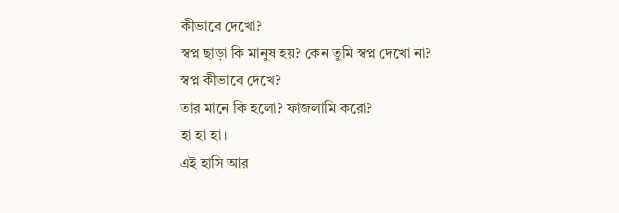কীভাবে দেখো?
স্বপ্ন ছাড়া কি মানুষ হয়? কেন তুমি স্বপ্ন দেখো না?
স্বপ্ন কীভাবে দেখে?
তার মানে কি হলো? ফাজলামি করো?
হা হা হা।
এই হাসি আর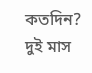কতদিন? দুই মাস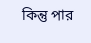কিন্তু পার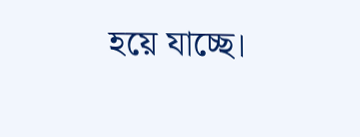হয়ে যাচ্ছে।